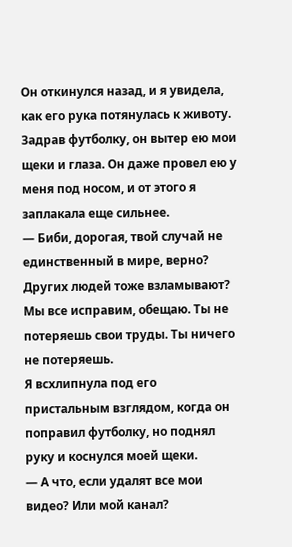Он откинулся назад, и я увидела, как его рука потянулась к животу. Задрав футболку, он вытер ею мои щеки и глаза. Он даже провел ею у меня под носом, и от этого я заплакала еще сильнее.
— Биби, дорогая, твой случай не единственный в мире, верно? Других людей тоже взламывают? Мы все исправим, обещаю. Ты не потеряешь свои труды. Ты ничего не потеряешь.
Я всхлипнула под его пристальным взглядом, когда он поправил футболку, но поднял руку и коснулся моей щеки.
— А что, если удалят все мои видео? Или мой канал?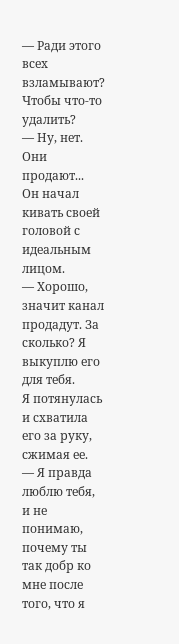— Ради этого всех взламывают? Чтобы что-то удалить?
— Ну, нет. Они продают...
Он начал кивать своей головой с идеальным лицом.
— Хорошо, значит канал продадут. За сколько? Я выкуплю его для тебя.
Я потянулась и схватила его за руку, сжимая ее.
— Я правда люблю тебя, и не понимаю, почему ты так добр ко мне после того, что я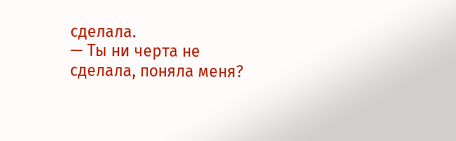сделала.
— Ты ни черта не сделала, поняла меня?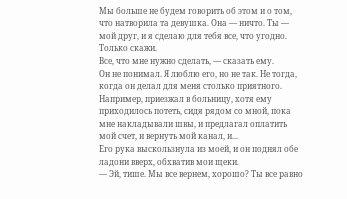Мы больше не будем говорить об этом и о том, что натворила та девушка. Она — ничто. Ты — мой друг, и я сделаю для тебя все, что угодно. Только скажи.
Все, что мне нужно сделать, — сказать ему.
Он не понимал. Я люблю его, но не так. Не тогда, когда он делал для меня столько приятного. Например, приезжал в больницу, хотя ему приходилось потеть, сидя рядом со мной, пока мне накладывали швы, и предлагал оплатить мой счет, и вернуть мой канал, и...
Его рука выскользнула из моей, и он поднял обе ладони вверх, обхватив мои щеки.
— Эй, тише. Мы все вернем, хорошо? Ты все равно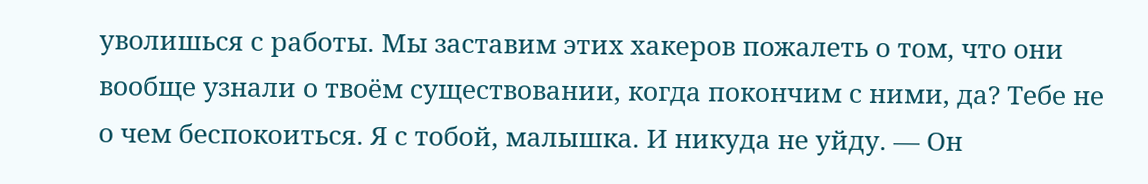уволишься с работы. Мы заставим этих хакеров пожалеть о том, что они вообще узнали о твоём существовании, когда покончим с ними, да? Тебе не о чем беспокоиться. Я с тобой, малышка. И никуда не уйду. — Он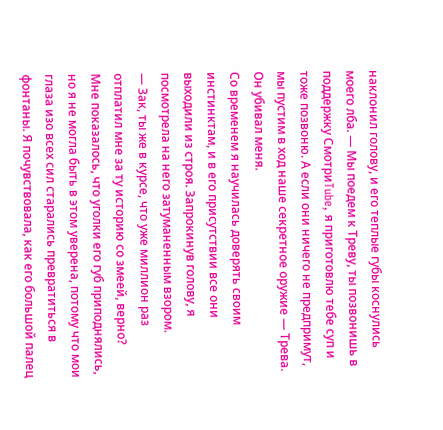наклонил голову, и его теплые губы коснулись моего лба. — Мы поедем к Треву, ты позвонишь в поддержку СмотриTube, я приготовлю тебе суп и тоже позвоню. А если они ничего не предпримут, мы пустим в ход наше секретное оружие — Трева.
Он убивал меня.
Со временем я научилась доверять своим инстинктам, и в его присутствии все они выходили из строя. Запрокинув голову, я посмотрела на него затуманенным взором.
— Зак, ты же в курсе, что уже миллион раз отплатил мне за ту историю со змеей, верно?
Мне показалось, что уголки его губ приподнялись, но я не могла быть в этом уверена, потому что мои глаза изо всех сил старались превратиться в фонтаны. Я почувствовала, как его большой палец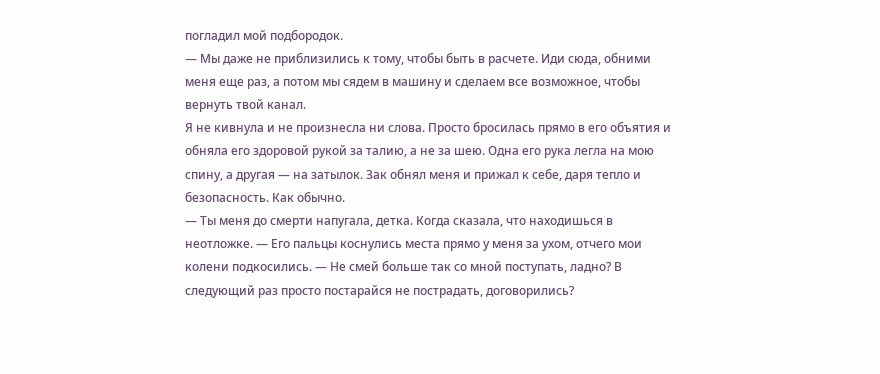погладил мой подбородок.
— Мы даже не приблизились к тому, чтобы быть в расчете. Иди сюда, обними меня еще раз, а потом мы сядем в машину и сделаем все возможное, чтобы вернуть твой канал.
Я не кивнула и не произнесла ни слова. Просто бросилась прямо в его объятия и обняла его здоровой рукой за талию, а не за шею. Одна его рука легла на мою спину, а другая — на затылок. Зак обнял меня и прижал к себе, даря тепло и безопасность. Как обычно.
— Ты меня до смерти напугала, детка. Когда сказала, что находишься в неотложке. — Его пальцы коснулись места прямо у меня за ухом, отчего мои колени подкосились. — Не смей больше так со мной поступать, ладно? В следующий раз просто постарайся не пострадать, договорились?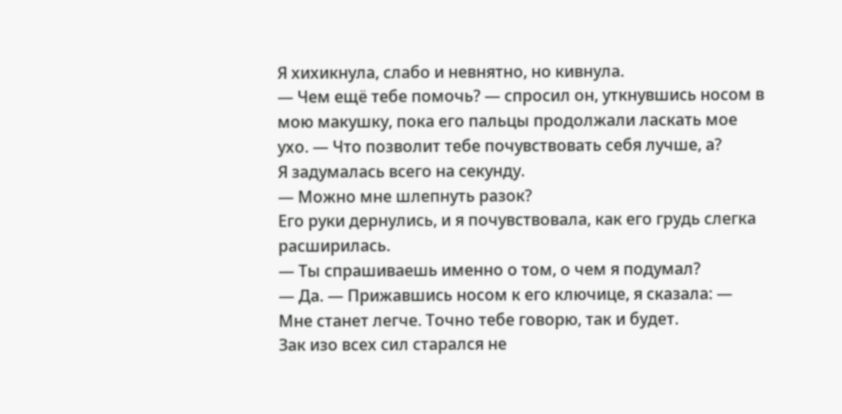Я хихикнула, слабо и невнятно, но кивнула.
— Чем ещё тебе помочь? — спросил он, уткнувшись носом в мою макушку, пока его пальцы продолжали ласкать мое ухо. — Что позволит тебе почувствовать себя лучше, а?
Я задумалась всего на секунду.
— Можно мне шлепнуть разок?
Его руки дернулись, и я почувствовала, как его грудь слегка расширилась.
— Ты спрашиваешь именно о том, о чем я подумал?
— Да. — Прижавшись носом к его ключице, я сказала: — Мне станет легче. Точно тебе говорю, так и будет.
Зак изо всех сил старался не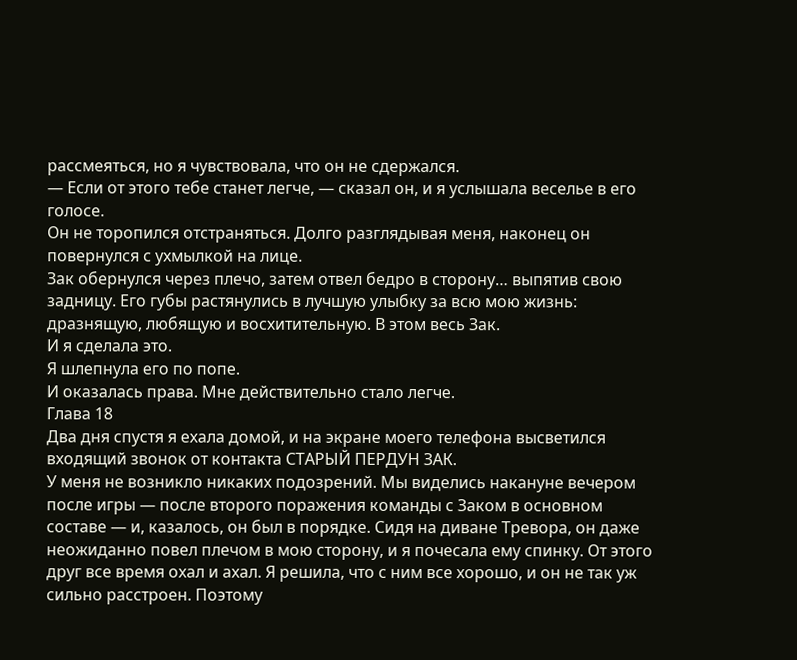рассмеяться, но я чувствовала, что он не сдержался.
— Если от этого тебе станет легче, — сказал он, и я услышала веселье в его голосе.
Он не торопился отстраняться. Долго разглядывая меня, наконец он повернулся с ухмылкой на лице.
Зак обернулся через плечо, затем отвел бедро в сторону… выпятив свою задницу. Его губы растянулись в лучшую улыбку за всю мою жизнь: дразнящую, любящую и восхитительную. В этом весь Зак.
И я сделала это.
Я шлепнула его по попе.
И оказалась права. Мне действительно стало легче.
Глава 18
Два дня спустя я ехала домой, и на экране моего телефона высветился входящий звонок от контакта СТАРЫЙ ПЕРДУН ЗАК.
У меня не возникло никаких подозрений. Мы виделись накануне вечером после игры — после второго поражения команды с Заком в основном составе — и, казалось, он был в порядке. Сидя на диване Тревора, он даже неожиданно повел плечом в мою сторону, и я почесала ему спинку. От этого друг все время охал и ахал. Я решила, что с ним все хорошо, и он не так уж сильно расстроен. Поэтому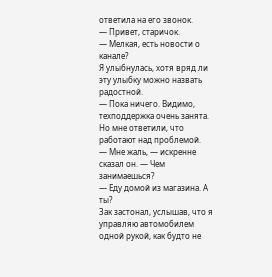ответила на его звонок.
— Привет, старичок.
— Мелкая, есть новости о канале?
Я улыбнулась, хотя вряд ли эту улыбку можно назвать радостной.
— Пока ничего. Видимо, техподдержка очень занята. Но мне ответили, что работают над проблемой.
— Мне жаль, — искренне сказал он. — Чем занимаешься?
— Еду домой из магазина. А ты?
Зак застонал, услышав, что я управляю автомобилем одной рукой, как будто не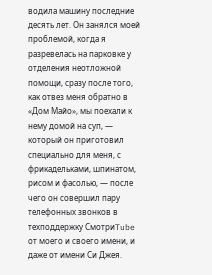водила машину последние десять лет. Он занялся моей проблемой, когда я разревелась на парковке у отделения неотложной помощи, сразу после того, как отвез меня обратно в «Дом Майо», мы поехали к нему домой на суп, — который он приготовил специально для меня, с фрикадельками, шпинатом, рисом и фасолью, — после чего он совершил пару телефонных звонков в техподдержку СмотриTube от моего и своего имени, и даже от имени Си Джея.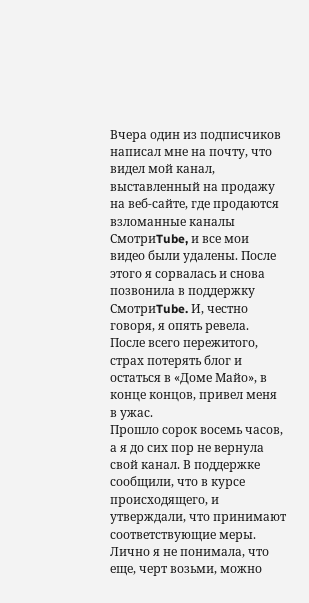Вчера один из подписчиков написал мне на почту, что видел мой канал, выставленный на продажу на веб-сайте, где продаются взломанные каналы СмотриTube, и все мои видео были удалены. После этого я сорвалась и снова позвонила в поддержку СмотриTube. И, честно говоря, я опять ревела.
После всего пережитого, страх потерять блог и остаться в «Доме Майо», в конце концов, привел меня в ужас.
Прошло сорок восемь часов, а я до сих пор не вернула свой канал. В поддержке сообщили, что в курсе происходящего, и утверждали, что принимают соответствующие меры. Лично я не понимала, что еще, черт возьми, можно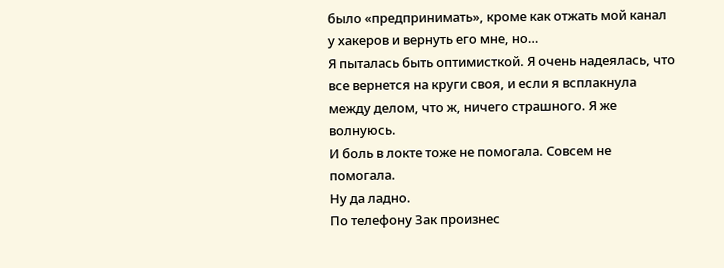было «предпринимать», кроме как отжать мой канал у хакеров и вернуть его мне, но…
Я пыталась быть оптимисткой. Я очень надеялась, что все вернется на круги своя, и если я всплакнула между делом, что ж, ничего страшного. Я же волнуюсь.
И боль в локте тоже не помогала. Совсем не помогала.
Ну да ладно.
По телефону Зак произнес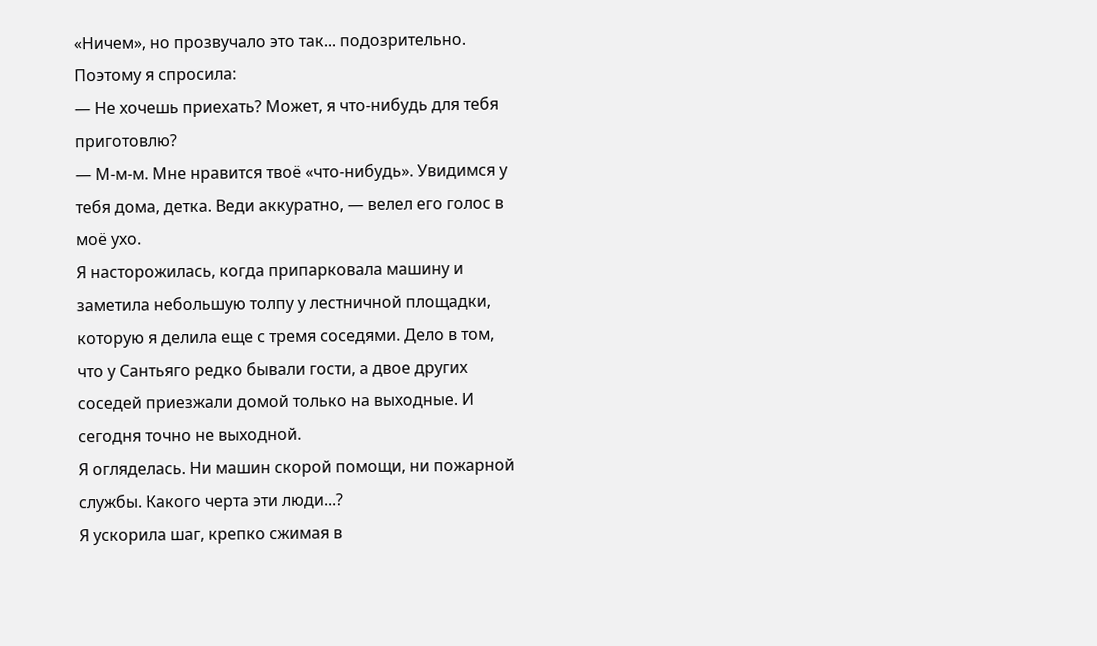«Ничем», но прозвучало это так... подозрительно.
Поэтому я спросила:
— Не хочешь приехать? Может, я что-нибудь для тебя приготовлю?
— М-м-м. Мне нравится твоё «что-нибудь». Увидимся у тебя дома, детка. Веди аккуратно, — велел его голос в моё ухо.
Я насторожилась, когда припарковала машину и заметила небольшую толпу у лестничной площадки, которую я делила еще с тремя соседями. Дело в том, что у Сантьяго редко бывали гости, а двое других соседей приезжали домой только на выходные. И сегодня точно не выходной.
Я огляделась. Ни машин скорой помощи, ни пожарной службы. Какого черта эти люди...?
Я ускорила шаг, крепко сжимая в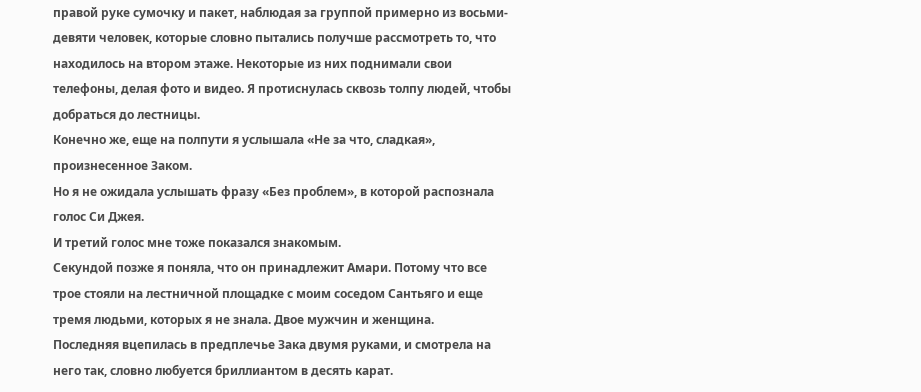правой руке сумочку и пакет, наблюдая за группой примерно из восьми-девяти человек, которые словно пытались получше рассмотреть то, что находилось на втором этаже. Некоторые из них поднимали свои телефоны, делая фото и видео. Я протиснулась сквозь толпу людей, чтобы добраться до лестницы.
Конечно же, еще на полпути я услышала «Не за что, сладкая», произнесенное Заком.
Но я не ожидала услышать фразу «Без проблем», в которой распознала голос Си Джея.
И третий голос мне тоже показался знакомым.
Секундой позже я поняла, что он принадлежит Амари. Потому что все трое стояли на лестничной площадке с моим соседом Сантьяго и еще тремя людьми, которых я не знала. Двое мужчин и женщина.
Последняя вцепилась в предплечье Зака двумя руками, и смотрела на него так, словно любуется бриллиантом в десять карат.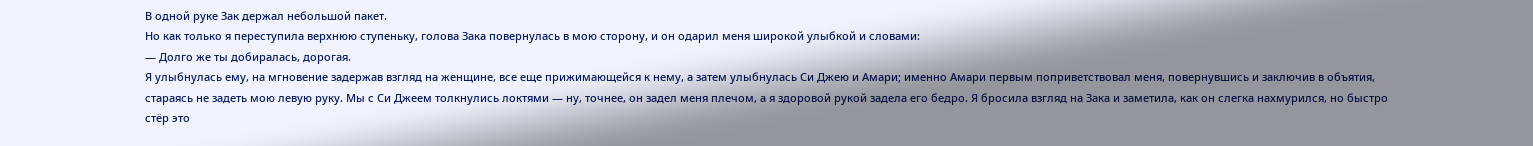В одной руке Зак держал небольшой пакет.
Но как только я переступила верхнюю ступеньку, голова Зака повернулась в мою сторону, и он одарил меня широкой улыбкой и словами:
— Долго же ты добиралась, дорогая.
Я улыбнулась ему, на мгновение задержав взгляд на женщине, все еще прижимающейся к нему, а затем улыбнулась Си Джею и Амари; именно Амари первым поприветствовал меня, повернувшись и заключив в объятия, стараясь не задеть мою левую руку. Мы с Си Джеем толкнулись локтями — ну, точнее, он задел меня плечом, а я здоровой рукой задела его бедро. Я бросила взгляд на Зака и заметила, как он слегка нахмурился, но быстро стёр это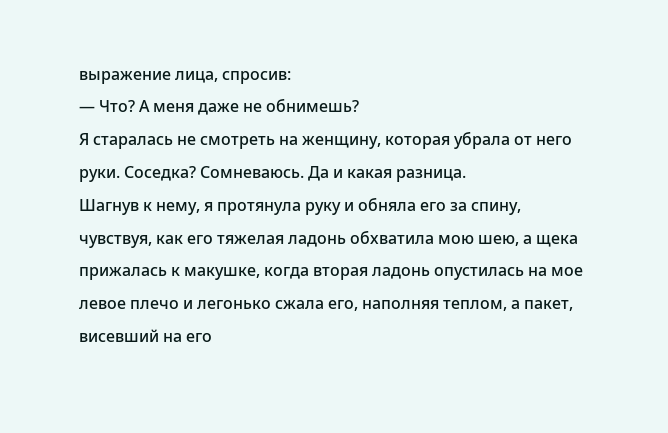выражение лица, спросив:
— Что? А меня даже не обнимешь?
Я старалась не смотреть на женщину, которая убрала от него руки. Соседка? Сомневаюсь. Да и какая разница.
Шагнув к нему, я протянула руку и обняла его за спину, чувствуя, как его тяжелая ладонь обхватила мою шею, а щека прижалась к макушке, когда вторая ладонь опустилась на мое левое плечо и легонько сжала его, наполняя теплом, а пакет, висевший на его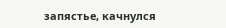запястье, качнулся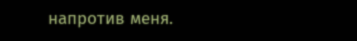напротив меня.